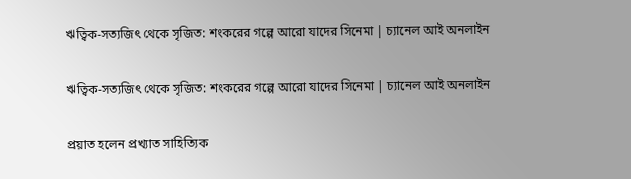ঋত্বিক-সত্যজিৎ থেকে সৃজিত: শংকরের গল্পে আরো যাদের সিনেমা | চ্যানেল আই অনলাইন

ঋত্বিক-সত্যজিৎ থেকে সৃজিত: শংকরের গল্পে আরো যাদের সিনেমা | চ্যানেল আই অনলাইন

প্রয়াত হলেন প্রখ্যাত সাহিত্যিক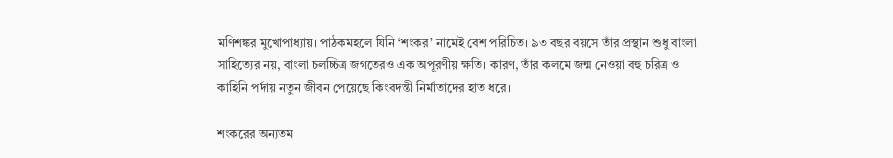মণিশঙ্কর মুখোপাধ্যায়। পাঠকমহলে যিনি ‘শংকর’ নামেই বেশ পরিচিত। ৯৩ বছর বয়সে তাঁর প্রস্থান শুধু বাংলা সাহিত্যের নয়, বাংলা চলচ্চিত্র জগতেরও এক অপূরণীয় ক্ষতি। কারণ, তাঁর কলমে জন্ম নেওয়া বহু চরিত্র ও কাহিনি পর্দায় নতুন জীবন পেয়েছে কিংবদন্তী নির্মাতাদের হাত ধরে।

শংকরের অন্যতম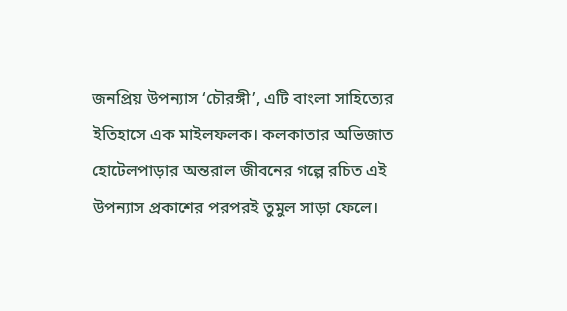জনপ্রিয় উপন্যাস ‘চৌরঙ্গী’, এটি বাংলা সাহিত্যের ইতিহাসে এক মাইলফলক। কলকাতার অভিজাত হোটেলপাড়ার অন্তরাল জীবনের গল্পে রচিত এই উপন্যাস প্রকাশের পরপরই তুমুল সাড়া ফেলে।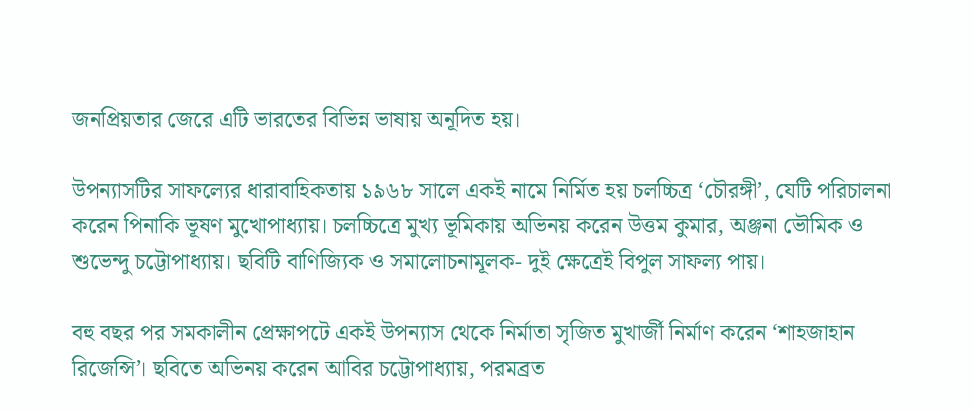জনপ্রিয়তার জেরে এটি ভারতের বিভিন্ন ভাষায় অনূদিত হয়।

উপন্যাসটির সাফল্যের ধারাবাহিকতায় ১৯৬৮ সালে একই নামে নির্মিত হয় চলচ্চিত্র ‘চৌরঙ্গী’, যেটি পরিচালনা করেন পিনাকি ভূষণ মুখোপাধ্যায়। চলচ্চিত্রে মুখ্য ভূমিকায় অভিনয় করেন উত্তম কুমার, অঞ্জনা ভৌমিক ও শুভেন্দু চট্টোপাধ্যায়। ছবিটি বাণিজ্যিক ও সমালোচনামূলক- দুই ক্ষেত্রেই বিপুল সাফল্য পায়।

বহু বছর পর সমকালীন প্রেক্ষাপটে একই উপন্যাস থেকে নির্মাতা সৃজিত মুখার্জী নির্মাণ করেন ‘শাহজাহান রিজেন্সি’। ছবিতে অভিনয় করেন আবির চট্টোপাধ্যায়, পরমব্রত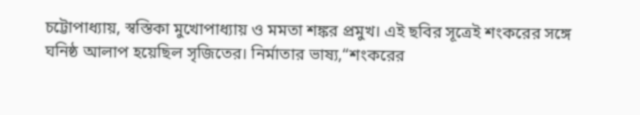চট্টোপাধ্যায়, স্বস্তিকা মুখোপাধ্যায় ও মমতা শঙ্কর প্রমুখ। এই ছবির সূত্রেই শংকরের সঙ্গে ঘনিষ্ঠ আলাপ হয়েছিল সৃজিতের। নির্মাতার ভাষ্য,“শংকরের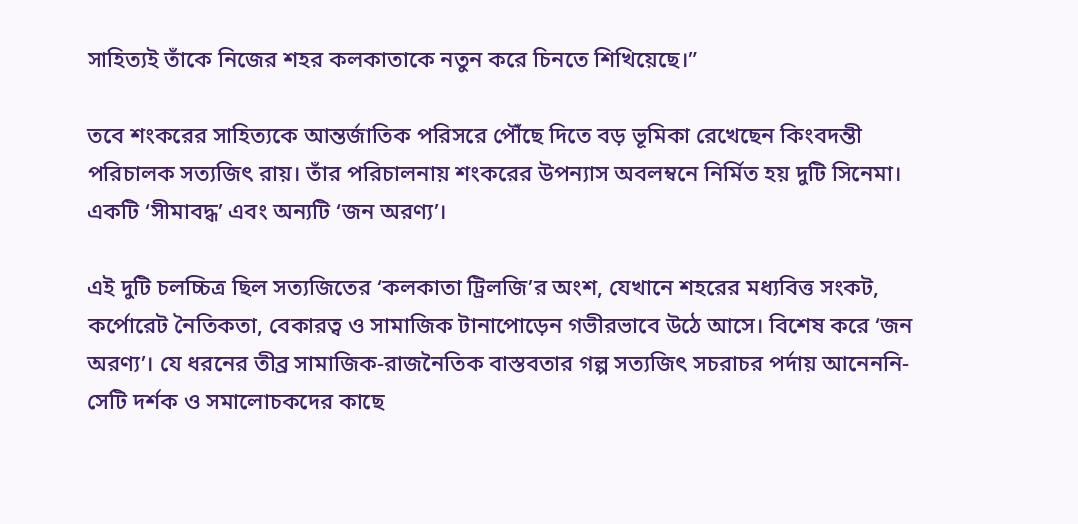সাহিত্যই তাঁকে নিজের শহর কলকাতাকে নতুন করে চিনতে শিখিয়েছে।”

তবে শংকরের সাহিত্যকে আন্তর্জাতিক পরিসরে পৌঁছে দিতে বড় ভূমিকা রেখেছেন কিংবদন্তী পরিচালক সত্যজিৎ রায়। তাঁর পরিচালনায় শংকরের উপন্যাস অবলম্বনে নির্মিত হয় দুটি সিনেমা। একটি ‘সীমাবদ্ধ’ এবং অন্যটি ‘জন অরণ্য’।

এই দুটি চলচ্চিত্র ছিল সত্যজিতের ‘কলকাতা ট্রিলজি’র অংশ, যেখানে শহরের মধ্যবিত্ত সংকট, কর্পোরেট নৈতিকতা, বেকারত্ব ও সামাজিক টানাপোড়েন গভীরভাবে উঠে আসে। বিশেষ করে ‘জন অরণ্য’। যে ধরনের তীব্র সামাজিক-রাজনৈতিক বাস্তবতার গল্প সত্যজিৎ সচরাচর পর্দায় আনেননি- সেটি দর্শক ও সমালোচকদের কাছে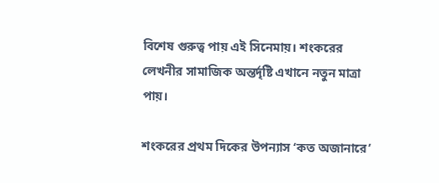বিশেষ গুরুত্ব পায় এই সিনেমায়। শংকরের লেখনীর সামাজিক অন্তর্দৃষ্টি এখানে নতুন মাত্রা পায়।

শংকরের প্রথম দিকের উপন্যাস ‘কত অজানারে’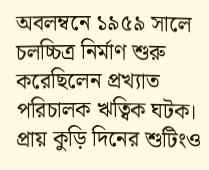অবলম্বনে ১৯৫৯ সালে চলচ্চিত্র নির্মাণ শুরু করেছিলেন প্রখ্যাত পরিচালক ঋত্বিক ঘটক। প্রায় কুড়ি দিনের শুটিংও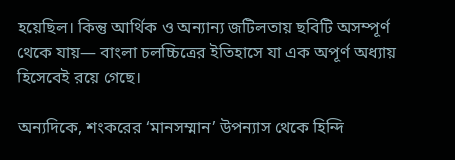হয়েছিল। কিন্তু আর্থিক ও অন্যান্য জটিলতায় ছবিটি অসম্পূর্ণ থেকে যায়— বাংলা চলচ্চিত্রের ইতিহাসে যা এক অপূর্ণ অধ্যায় হিসেবেই রয়ে গেছে।

অন্যদিকে, শংকরের ‘মানসম্মান’ উপন্যাস থেকে হিন্দি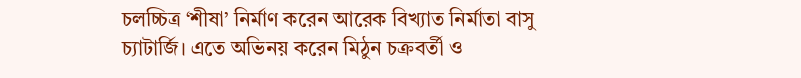চলচ্চিত্র ‘শীষা’ নির্মাণ করেন আরেক বিখ্যাত নির্মাতা বাসু চ্যাটার্জি। এতে অভিনয় করেন মিঠুন চক্রবর্তী ও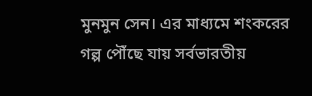মুনমুন সেন। এর মাধ্যমে শংকরের গল্প পৌঁছে যায় সর্বভারতীয়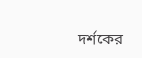দর্শকের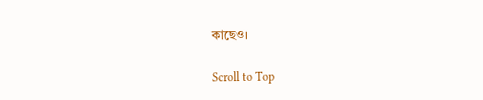কাছেও।

Scroll to Top